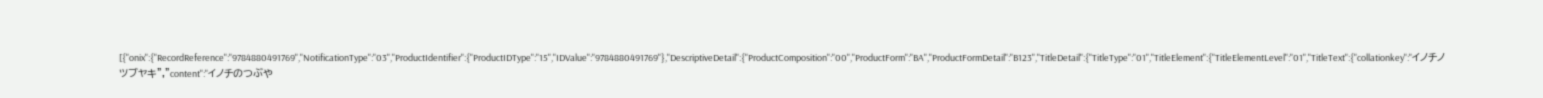[{"onix":{"RecordReference":"9784880491769","NotificationType":"03","ProductIdentifier":{"ProductIDType":"15","IDValue":"9784880491769"},"DescriptiveDetail":{"ProductComposition":"00","ProductForm":"BA","ProductFormDetail":"B123","TitleDetail":{"TitleType":"01","TitleElement":{"TitleElementLevel":"01","TitleText":{"collationkey":"イノチノツブヤキ","content":"イノチのつぶや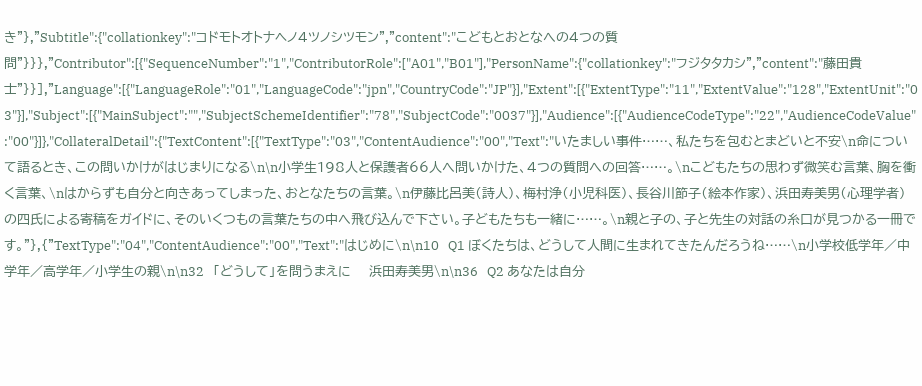き"},"Subtitle":{"collationkey":"コドモトオトナヘノ4ツノシツモン","content":"こどもとおとなへの4つの質問"}}},"Contributor":[{"SequenceNumber":"1","ContributorRole":["A01","B01"],"PersonName":{"collationkey":"フジタタカシ","content":"藤田貴士"}}],"Language":[{"LanguageRole":"01","LanguageCode":"jpn","CountryCode":"JP"}],"Extent":[{"ExtentType":"11","ExtentValue":"128","ExtentUnit":"03"}],"Subject":[{"MainSubject":"","SubjectSchemeIdentifier":"78","SubjectCode":"0037"}],"Audience":[{"AudienceCodeType":"22","AudienceCodeValue":"00"}]},"CollateralDetail":{"TextContent":[{"TextType":"03","ContentAudience":"00","Text":"いたましい事件……、私たちを包むとまどいと不安\n命について語るとき、この問いかけがはじまりになる\n\n小学生198人と保護者66人へ問いかけた、4つの質問への回答……。\nこどもたちの思わず微笑む言葉、胸を衝く言葉、\nはからずも自分と向きあってしまった、おとなたちの言葉。\n伊藤比呂美（詩人）、梅村浄（小児科医）、長谷川節子（絵本作家）、浜田寿美男（心理学者）の四氏による寄稿をガイドに、そのいくつもの言葉たちの中へ飛び込んで下さい。子どもたちも一緒に……。\n親と子の、子と先生の対話の糸口が見つかる一冊です。"},{"TextType":"04","ContentAudience":"00","Text":"はじめに\n\n10　Q1 ぼくたちは、どうして人間に生まれてきたんだろうね……\n小学校低学年／中学年／高学年／小学生の親\n\n32　「どうして」を問うまえに　　浜田寿美男\n\n36　Q2 あなたは自分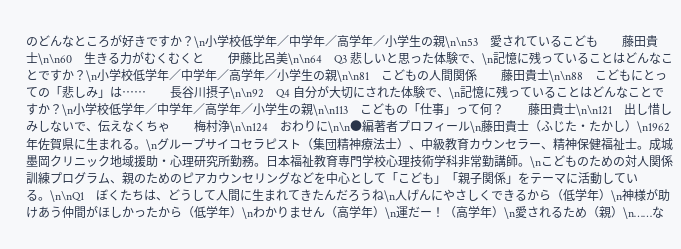のどんなところが好きですか？\n小学校低学年／中学年／高学年／小学生の親\n\n53　愛されているこども　　藤田貴士\n\n60　生きる力がむくむくと　　伊藤比呂美\n\n64　Q3 悲しいと思った体験で、\n記憶に残っていることはどんなことですか？\n小学校低学年／中学年／高学年／小学生の親\n\n81　こどもの人間関係　　藤田貴士\n\n88　こどもにとっての「悲しみ」は……　　長谷川摂子\n\n92　Q4 自分が大切にされた体験で、\n記憶に残っていることはどんなことですか？\n小学校低学年／中学年／高学年／小学生の親\n\n113　こどもの「仕事」って何？　　藤田貴士\n\n121　出し惜しみしないで、伝えなくちゃ　　梅村浄\n\n124　おわりに\n\n●編著者プロフィール\n藤田貴士（ふじた・たかし）\n1962年佐賀県に生まれる。\nグループサイコセラピスト（集団精神療法士）、中級教育カウンセラー、精神保健福祉士。成城墨岡クリニック地域援助・心理研究所勤務。日本福祉教育専門学校心理技術学科非常勤講師。\nこどものための対人関係訓練プログラム、親のためのピアカウンセリングなどを中心として「こども」「親子関係」をテーマに活動している。\n\nQ1　ぼくたちは、どうして人間に生まれてきたんだろうね\n人げんにやさしくできるから（低学年）\n神様が助けあう仲間がほしかったから（低学年）\nわかりません（高学年）\n運だー！（高学年）\n愛されるため（親）\n……な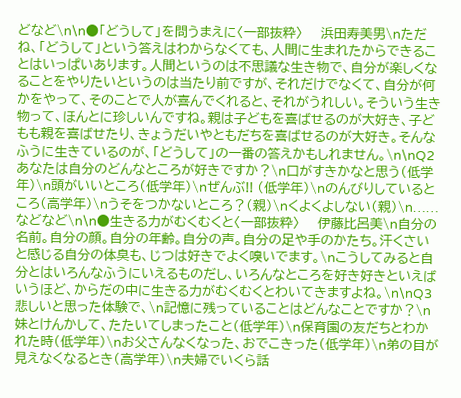どなど\n\n●「どうして」を問うまえに〈一部抜粋〉　　浜田寿美男\nただね、「どうして」という答えはわからなくても、人間に生まれたからできることはいっぱいあります。人間というのは不思議な生き物で、自分が楽しくなることをやりたいというのは当たり前ですが、それだけでなくて、自分が何かをやって、そのことで人が喜んでくれると、それがうれしい。そういう生き物って、ほんとに珍しいんですね。親は子どもを喜ばせるのが大好き、子どもも親を喜ばせたり、きょうだいやともだちを喜ばせるのが大好き。そんなふうに生きているのが、「どうして」の一番の答えかもしれません。\n\nQ2　あなたは自分のどんなところが好きですか？\n口がすきかなと思う（低学年）\n頭がいいところ（低学年）\nぜんぶ!! （低学年）\nのんびりしているところ（高学年）\nうそをつかないところ？（親）\nくよくよしない（親）\n……などなど\n\n●生きる力がむくむくと〈一部抜粋〉　　伊藤比呂美\n自分の名前。自分の顔。自分の年齢。自分の声。自分の足や手のかたち。汗くさいと感じる自分の体臭も、じつは好きでよく嗅いでます。\nこうしてみると自分とはいろんなふうにいえるものだし、いろんなところを好き好きといえばいうほど、からだの中に生きる力がむくむくとわいてきますよね。\n\nQ3　悲しいと思った体験で、\n記憶に残っていることはどんなことですか？\n妹とけんかして、たたいてしまったこと（低学年）\n保育園の友だちとわかれた時（低学年）\nお父さんなくなった、おでこきった（低学年）\n弟の目が見えなくなるとき（高学年）\n夫婦でいくら話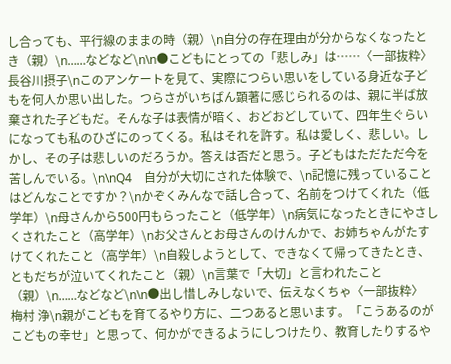し合っても、平行線のままの時（親）\n自分の存在理由が分からなくなったとき（親）\n……などなど\n\n●こどもにとっての「悲しみ」は……〈一部抜粋〉　　長谷川摂子\nこのアンケートを見て、実際につらい思いをしている身近な子どもを何人か思い出した。つらさがいちばん顕著に感じられるのは、親に半ば放棄された子どもだ。そんな子は表情が暗く、おどおどしていて、四年生ぐらいになっても私のひざにのってくる。私はそれを許す。私は愛しく、悲しい。しかし、その子は悲しいのだろうか。答えは否だと思う。子どもはただただ今を苦しんでいる。\n\nQ4　自分が大切にされた体験で、\n記憶に残っていることはどんなことですか？\nかぞくみんなで話し合って、名前をつけてくれた（低学年）\n母さんから500円もらったこと（低学年）\n病気になったときにやさしくされたこと（高学年）\nお父さんとお母さんのけんかで、お姉ちゃんがたすけてくれたこと（高学年）\n自殺しようとして、できなくて帰ってきたとき、ともだちが泣いてくれたこと（親）\n言葉で「大切」と言われたこと（親）\n……などなど\n\n●出し惜しみしないで、伝えなくちゃ〈一部抜粋〉　　梅村 浄\n親がこどもを育てるやり方に、二つあると思います。「こうあるのがこどもの幸せ」と思って、何かができるようにしつけたり、教育したりするや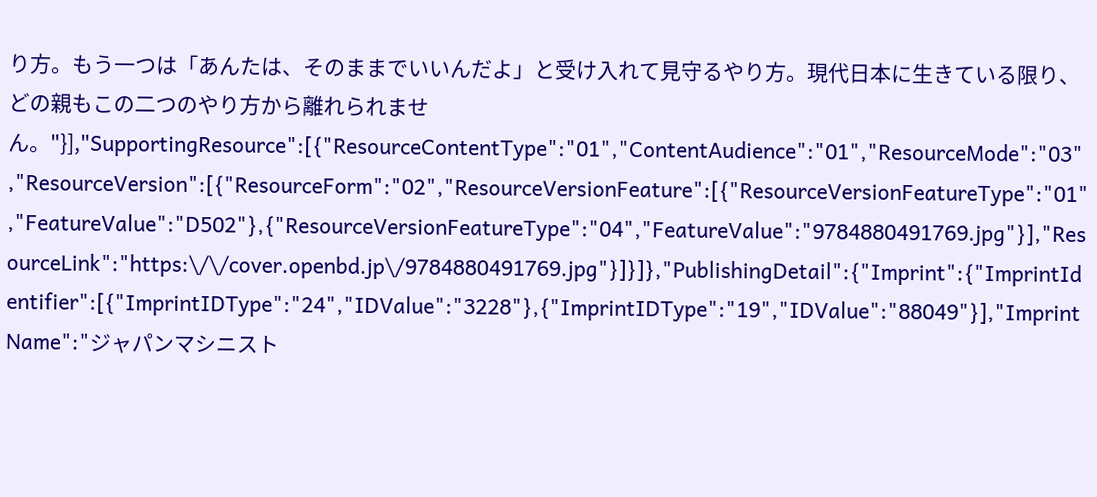り方。もう一つは「あんたは、そのままでいいんだよ」と受け入れて見守るやり方。現代日本に生きている限り、どの親もこの二つのやり方から離れられません。"}],"SupportingResource":[{"ResourceContentType":"01","ContentAudience":"01","ResourceMode":"03","ResourceVersion":[{"ResourceForm":"02","ResourceVersionFeature":[{"ResourceVersionFeatureType":"01","FeatureValue":"D502"},{"ResourceVersionFeatureType":"04","FeatureValue":"9784880491769.jpg"}],"ResourceLink":"https:\/\/cover.openbd.jp\/9784880491769.jpg"}]}]},"PublishingDetail":{"Imprint":{"ImprintIdentifier":[{"ImprintIDType":"24","IDValue":"3228"},{"ImprintIDType":"19","IDValue":"88049"}],"ImprintName":"ジャパンマシニスト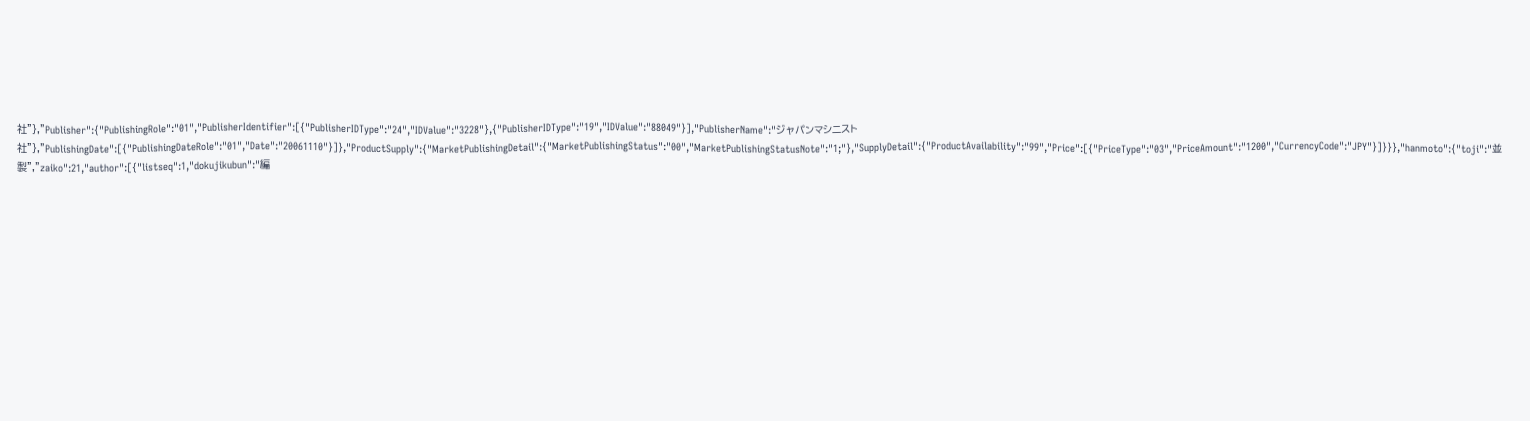社"},"Publisher":{"PublishingRole":"01","PublisherIdentifier":[{"PublisherIDType":"24","IDValue":"3228"},{"PublisherIDType":"19","IDValue":"88049"}],"PublisherName":"ジャパンマシニスト社"},"PublishingDate":[{"PublishingDateRole":"01","Date":"20061110"}]},"ProductSupply":{"MarketPublishingDetail":{"MarketPublishingStatus":"00","MarketPublishingStatusNote":"1;"},"SupplyDetail":{"ProductAvailability":"99","Price":[{"PriceType":"03","PriceAmount":"1200","CurrencyCode":"JPY"}]}}},"hanmoto":{"toji":"並製","zaiko":21,"author":[{"listseq":1,"dokujikubun":"編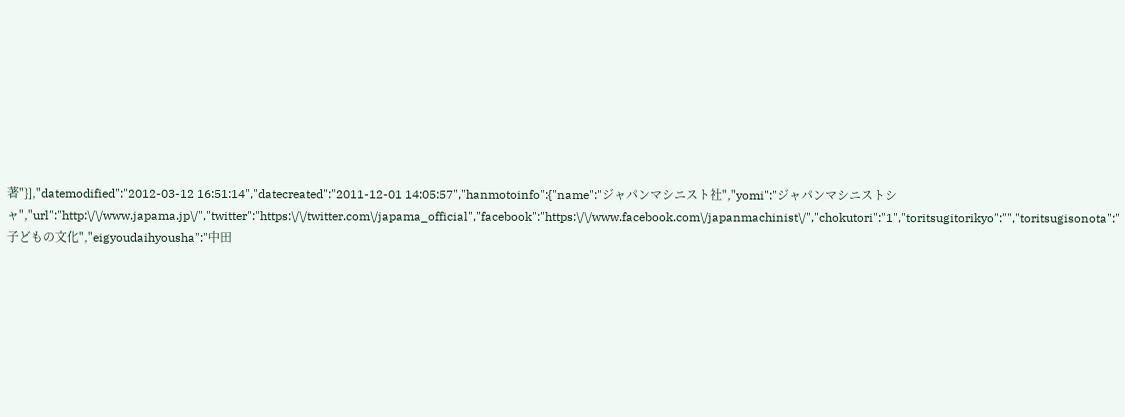著"}],"datemodified":"2012-03-12 16:51:14","datecreated":"2011-12-01 14:05:57","hanmotoinfo":{"name":"ジャパンマシニスト社","yomi":"ジャパンマシニストシャ","url":"http:\/\/www.japama.jp\/","twitter":"https:\/\/twitter.com\/japama_official","facebook":"https:\/\/www.facebook.com\/japanmachinist\/","chokutori":"1","toritsugitorikyo":"","toritsugisonota":"子どもの文化","eigyoudaihyousha":"中田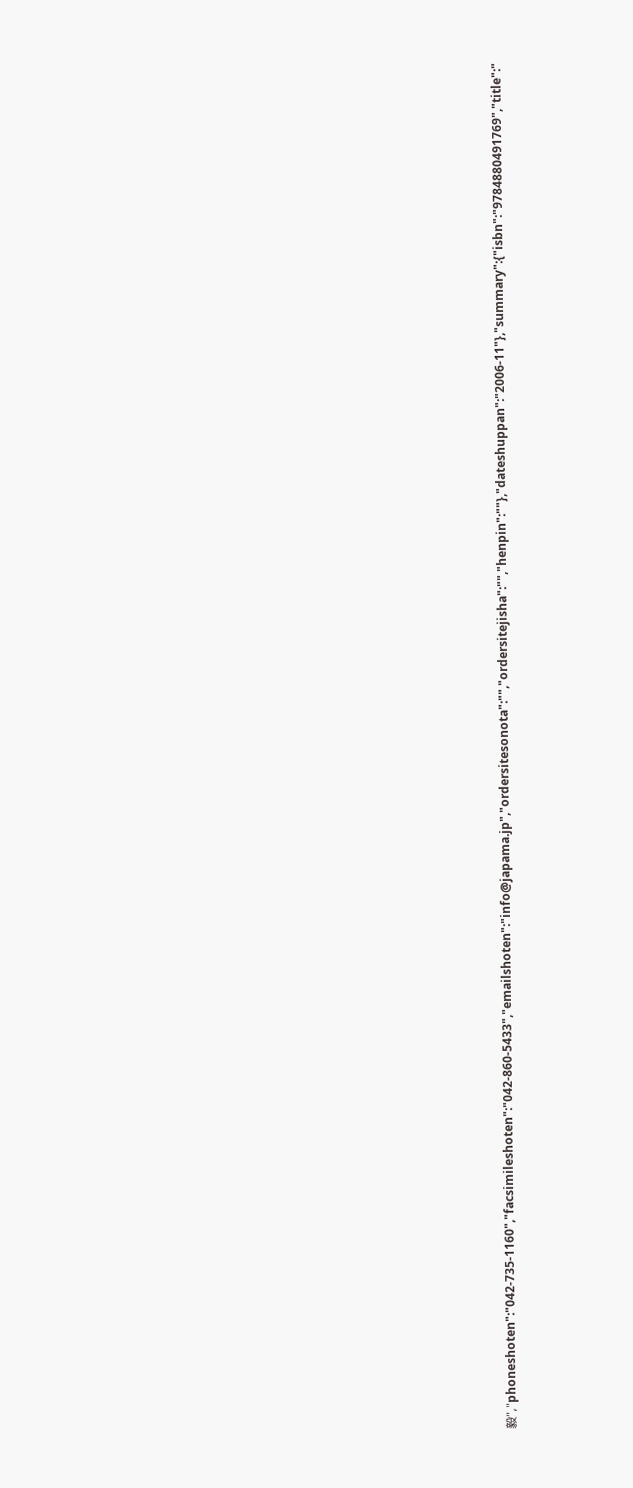毅","phoneshoten":"042-735-1160","facsimileshoten":"042-860-5433","emailshoten":"info@japama.jp","ordersitesonota":"","ordersitejisha":"","henpin":""},"dateshuppan":"2006-11"},"summary":{"isbn":"9784880491769","title":"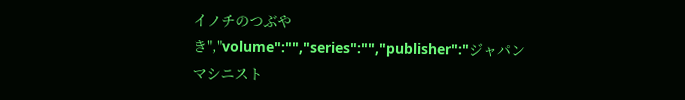イノチのつぶやき","volume":"","series":"","publisher":"ジャパンマシニスト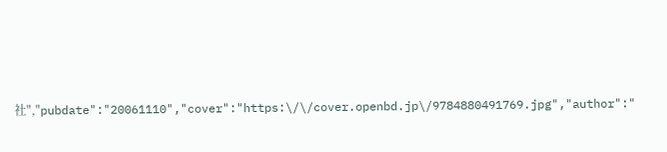社","pubdate":"20061110","cover":"https:\/\/cover.openbd.jp\/9784880491769.jpg","author":"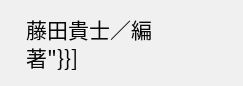藤田貴士／編著"}}]